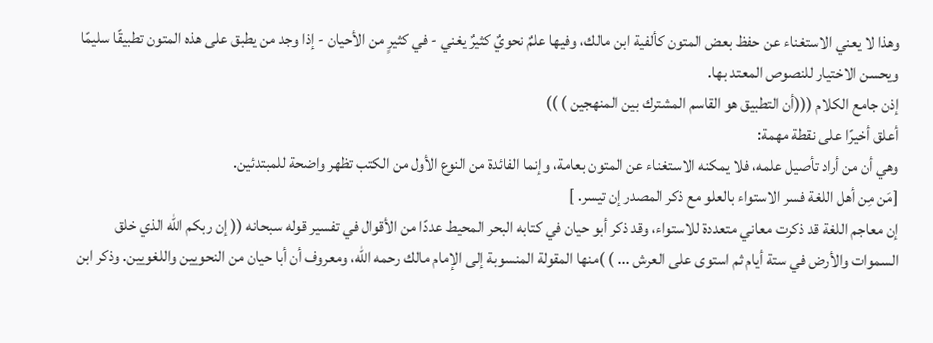وهذا لا يعني الاستغناء عن حفظ بعض المتون كألفية ابن مالك، وفيها علمٌ نحويٌ كثيرٌ يغني - في كثيرٍ من الأحيان - إذا وجد من يطبق على هذه المتون تطبيقًا سليمًا ويحسن الاختيار للنصوص المعتد بها.
إذن جامع الكلام (((أن التطبيق هو القاسم المشترك بين المنهجين ) ))
أعلق أخيرًا على نقطة مهمة:
وهي أن من أراد تأصيل علمه، فلا يمكنه الاستغناء عن المتون بعامة، وإنما الفائدة من النوع الأول من الكتب تظهر واضحة للمبتدئين.
[مَن مِن أهل اللغة فسر الاستواء بالعلو مع ذكر المصدر إن تيسر. ]
إن معاجم اللغة قد ذكرت معاني متعددة للاستواء، وقد ذكر أبو حيان في كتابه البحر المحيط عددًا من الأقوال في تفسير قوله سبحانه (( إن ربكم الله الذي خلق السموات والأرض في ستة أيام ثم استوى على العرش ... ) )منها المقولة المنسوبة إلى الإمام مالك رحمه الله، ومعروف أن أبا حيان من النحويين واللغويين. وذكر ابن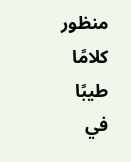منظور كلامًا طيبًا في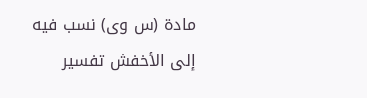مادة (س وى) نسب فيه إلى الأخفش تفسير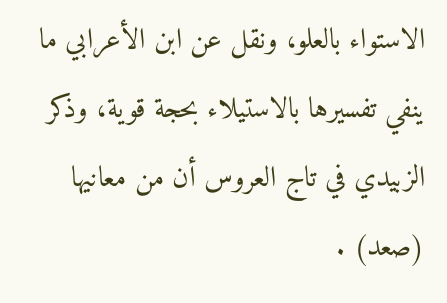الاستواء بالعلو، ونقل عن ابن الأعرابي ما ينفي تفسيرها بالاستيلاء بحجة قوية، وذكر الزبيدي في تاج العروس أن من معانيها (صعد) .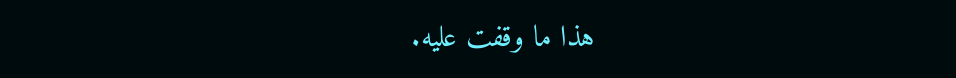هذا ما وقفت عليه.